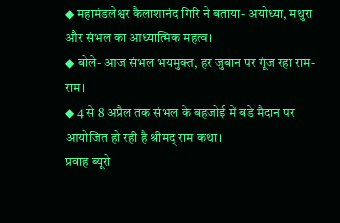◆ महामंडलेश्वर कैलाशानंद गिरि ने बताया- अयोध्या, मथुरा और संभल का आध्यात्मिक महत्व।
◆ बोले- आज संभल भयमुक्त, हर जुबान पर गूंज रहा राम-राम।
◆ 4 से 8 अप्रैल तक संभल के बहजोई में बडे मैदान पर आयोजित हो रही है श्रीमद् राम कथा।
प्रवाह ब्यूरो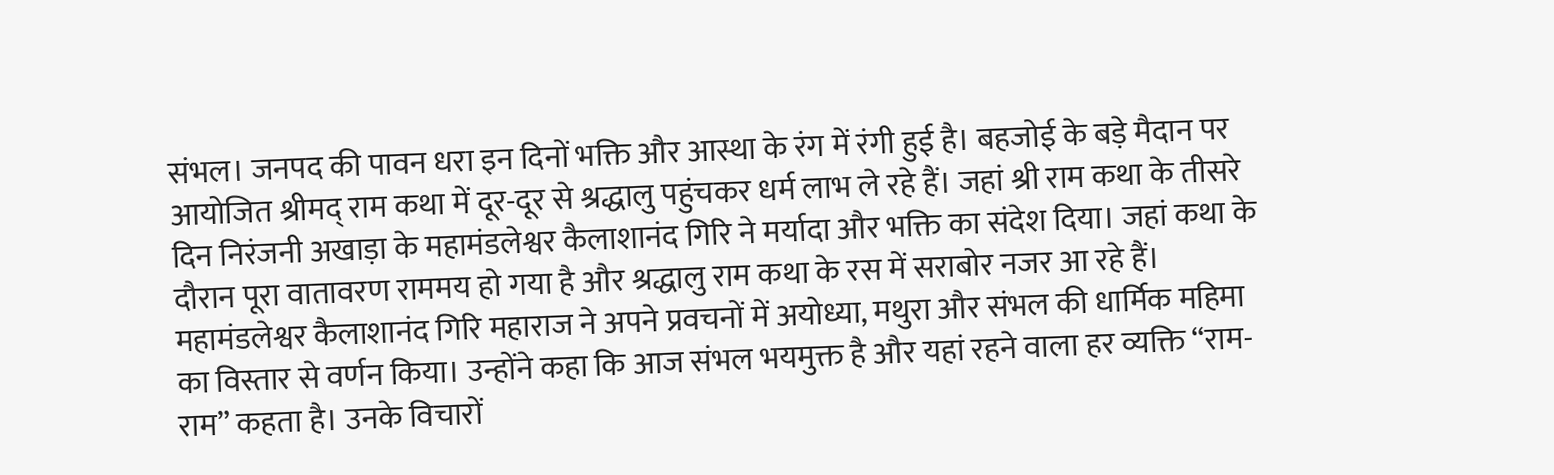संभल। जनपद की पावन धरा इन दिनों भक्ति और आस्था के रंग में रंगी हुई है। बहजोई के बड़े मैदान पर आयोजित श्रीमद् राम कथा में दूर-दूर से श्रद्धालु पहुंचकर धर्म लाभ ले रहे हैं। जहां श्री राम कथा के तीसरे दिन निरंजनी अखाड़ा के महामंडलेश्वर कैलाशानंद गिरि ने मर्यादा और भक्ति का संदेश दिया। जहां कथा के दौरान पूरा वातावरण राममय हो गया है और श्रद्धालु राम कथा के रस में सराबोर नजर आ रहे हैं। महामंडलेश्वर कैलाशानंद गिरि महाराज ने अपने प्रवचनों में अयोध्या, मथुरा और संभल की धार्मिक महिमा का विस्तार से वर्णन किया। उन्होंने कहा कि आज संभल भयमुक्त है और यहां रहने वाला हर व्यक्ति “राम-राम” कहता है। उनके विचारों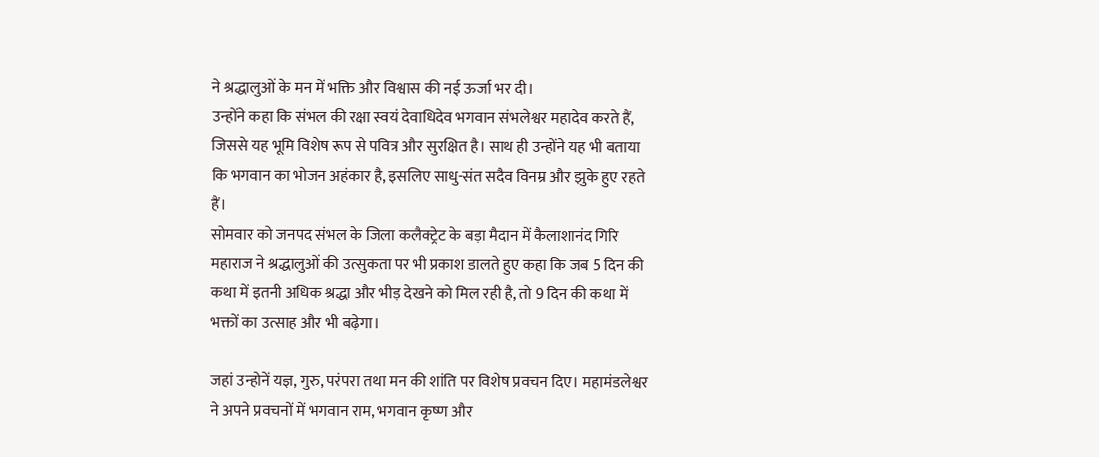ने श्रद्धालुओं के मन में भक्ति और विश्वास की नई ऊर्जा भर दी।
उन्होंने कहा कि संभल की रक्षा स्वयं देवाधिदेव भगवान संभलेश्वर महादेव करते हैं, जिससे यह भूमि विशेष रूप से पवित्र और सुरक्षित है। साथ ही उन्होंने यह भी बताया कि भगवान का भोजन अहंकार है, इसलिए साधु-संत सदैव विनम्र और झुके हुए रहते हैं।
सोमवार को जनपद संभल के जिला कलैक्ट्रेट के बड़ा मैदान में कैलाशानंद गिरि महाराज ने श्रद्धालुओं की उत्सुकता पर भी प्रकाश डालते हुए कहा कि जब 5 दिन की कथा में इतनी अधिक श्रद्धा और भीड़ देखने को मिल रही है, तो 9 दिन की कथा में भक्तों का उत्साह और भी बढ़ेगा।

जहां उन्होनें यज्ञ, गुरु, परंपरा तथा मन की शांति पर विशेष प्रवचन दिए। महामंडलेश्वर ने अपने प्रवचनों में भगवान राम, भगवान कृष्ण और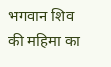भगवान शिव की महिमा का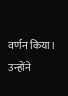वर्णन किया। उन्होंने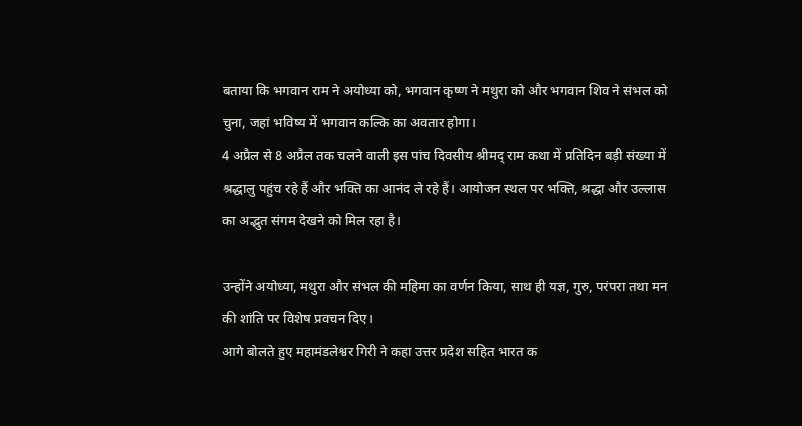बताया कि भगवान राम ने अयोध्या को, भगवान कृष्ण ने मथुरा को और भगवान शिव ने संभल को चुना, जहां भविष्य में भगवान कल्कि का अवतार होगा।
4 अप्रैल से 8 अप्रैल तक चलने वाली इस पांच दिवसीय श्रीमद् राम कथा में प्रतिदिन बड़ी संख्या में श्रद्धालु पहुंच रहे हैं और भक्ति का आनंद ले रहे हैं। आयोजन स्थल पर भक्ति, श्रद्धा और उल्लास का अद्भुत संगम देखने को मिल रहा है।

उन्होंने अयोध्या, मथुरा और संभल की महिमा का वर्णन किया, साथ ही यज्ञ, गुरु, परंपरा तथा मन की शांति पर विशेष प्रवचन दिए।
आगे बोलते हुए महामंडलेश्वर गिरी ने कहा उत्तर प्रदेश सहित भारत क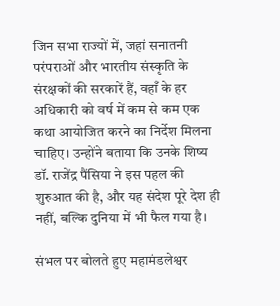जिन सभा राज्यों में, जहां सनातनी परंपराओं और भारतीय संस्कृति के संरक्षकों की सरकारें हैं, वहाँ के हर अधिकारी को वर्ष में कम से कम एक कथा आयोजित करने का निर्देश मिलना चाहिए। उन्होंने बताया कि उनके शिष्य डॉ. राजेंद्र पैंसिया ने इस पहल की शुरुआत की है, और यह संदेश पूरे देश ही नहीं, बल्कि दुनिया में भी फैल गया है।

संभल पर बोलते हुए महामंडलेश्वर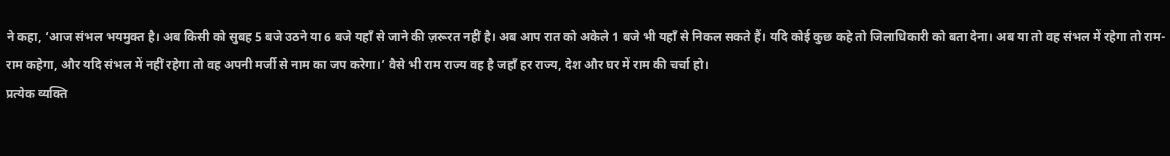ने कहा, ‘आज संभल भयमुक्त है। अब किसी को सुबह 5 बजे उठने या 6 बजे यहाँ से जाने की ज़रूरत नहीं है। अब आप रात को अकेले 1 बजे भी यहाँ से निकल सकते हैं। यदि कोई कुछ कहे तो जिलाधिकारी को बता देना। अब या तो वह संभल में रहेगा तो राम-राम कहेगा, और यदि संभल में नहीं रहेगा तो वह अपनी मर्जी से नाम का जप करेगा।’ वैसे भी राम राज्य वह है जहाँ हर राज्य, देश और घर में राम की चर्चा हो।
प्रत्येक व्यक्ति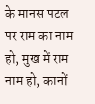के मानस पटल पर राम का नाम हो, मुख में राम नाम हो, कानों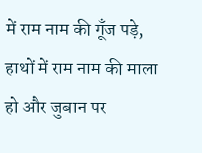में राम नाम की गूँज पड़े, हाथों में राम नाम की माला हो और जुबान पर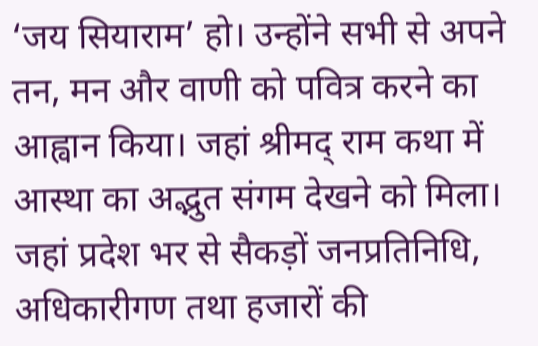‘जय सियाराम’ हो। उन्होंने सभी से अपने तन, मन और वाणी को पवित्र करने का आह्वान किया। जहां श्रीमद् राम कथा में आस्था का अद्भुत संगम देखने को मिला।
जहां प्रदेश भर से सैकड़ों जनप्रतिनिधि, अधिकारीगण तथा हजारों की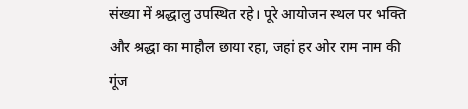संख्या में श्रद्धालु उपस्थित रहे। पूरे आयोजन स्थल पर भक्ति और श्रद्धा का माहौल छाया रहा, जहां हर ओर राम नाम की गूंज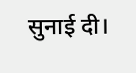सुनाई दी।